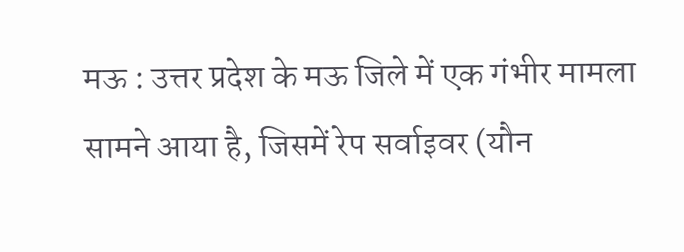मऊ : उत्तर प्रदेश के मऊ जिले में एक गंभीर मामला सामने आया है, जिसमें रेप सर्वाइवर (यौन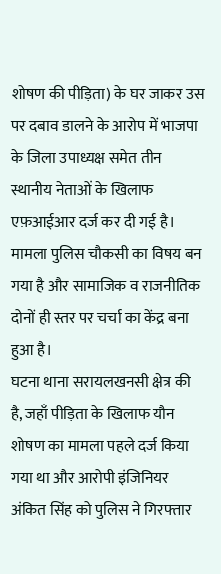शोषण की पीड़िता) के घर जाकर उस पर दबाव डालने के आरोप में भाजपा के जिला उपाध्यक्ष समेत तीन स्थानीय नेताओं के खिलाफ एफ़आईआर दर्ज कर दी गई है। मामला पुलिस चौकसी का विषय बन गया है और सामाजिक व राजनीतिक दोनों ही स्तर पर चर्चा का केंद्र बना हुआ है।
घटना थाना सरायलखनसी क्षेत्र की है, जहाँ पीड़िता के खिलाफ यौन शोषण का मामला पहले दर्ज किया गया था और आरोपी इंजिनियर अंकित सिंह को पुलिस ने गिरफ्तार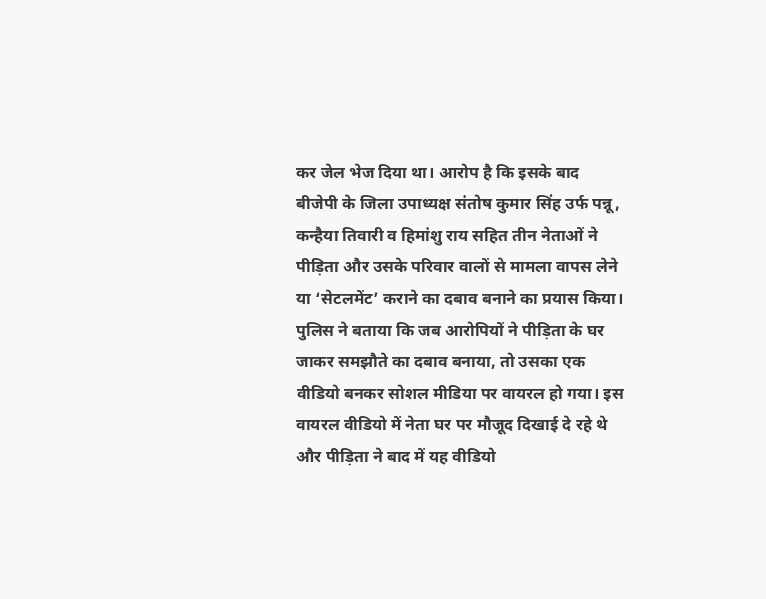कर जेल भेज दिया था। आरोप है कि इसके बाद बीजेपी के जिला उपाध्यक्ष संतोष कुमार सिंह उर्फ पन्नू, कन्हैया तिवारी व हिमांशु राय सहित तीन नेताओं ने पीड़िता और उसके परिवार वालों से मामला वापस लेने या ‘सेटलमेंट’ कराने का दबाव बनाने का प्रयास किया।
पुलिस ने बताया कि जब आरोपियों ने पीड़िता के घर जाकर समझौते का दबाव बनाया, तो उसका एक वीडियो बनकर सोशल मीडिया पर वायरल हो गया। इस वायरल वीडियो में नेता घर पर मौजूद दिखाई दे रहे थे और पीड़िता ने बाद में यह वीडियो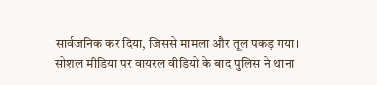सार्वजनिक कर दिया, जिससे मामला और तूल पकड़ गया।
सोशल मीडिया पर वायरल वीडियो के बाद पुलिस ने थाना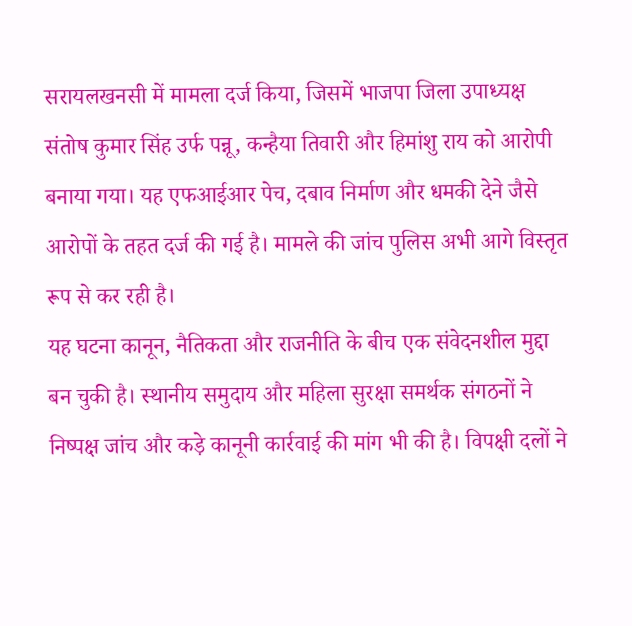सरायलखनसी में मामला दर्ज किया, जिसमें भाजपा जिला उपाध्यक्ष संतोष कुमार सिंह उर्फ पन्नू, कन्हैया तिवारी और हिमांशु राय को आरोपी बनाया गया। यह एफआईआर पेच, दबाव निर्माण और धमकी देने जैसे आरोपों के तहत दर्ज की गई है। मामले की जांच पुलिस अभी आगे विस्तृत रूप से कर रही है।
यह घटना कानून, नैतिकता और राजनीति के बीच एक संवेदनशील मुद्दा बन चुकी है। स्थानीय समुदाय और महिला सुरक्षा समर्थक संगठनों ने निष्पक्ष जांच और कड़े कानूनी कार्रवाई की मांग भी की है। विपक्षी दलों ने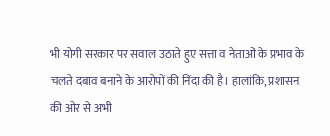भी योगी सरकार पर सवाल उठाते हुए सत्ता व नेताओं के प्रभाव के चलते दबाव बनाने के आरोपों की निंदा की है। हालांकि, प्रशासन की ओर से अभी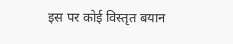इस पर कोई विस्तृत बयान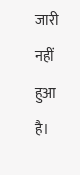जारी नहीं हुआ है।